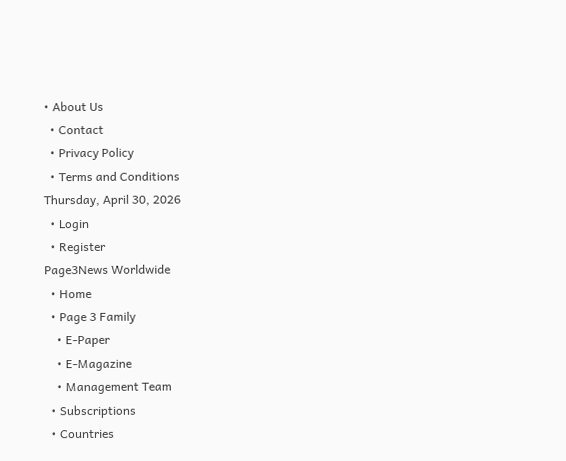• About Us
  • Contact
  • Privacy Policy
  • Terms and Conditions
Thursday, April 30, 2026
  • Login
  • Register
Page3News Worldwide
  • Home
  • Page 3 Family
    • E-Paper
    • E-Magazine
    • Management Team
  • Subscriptions
  • Countries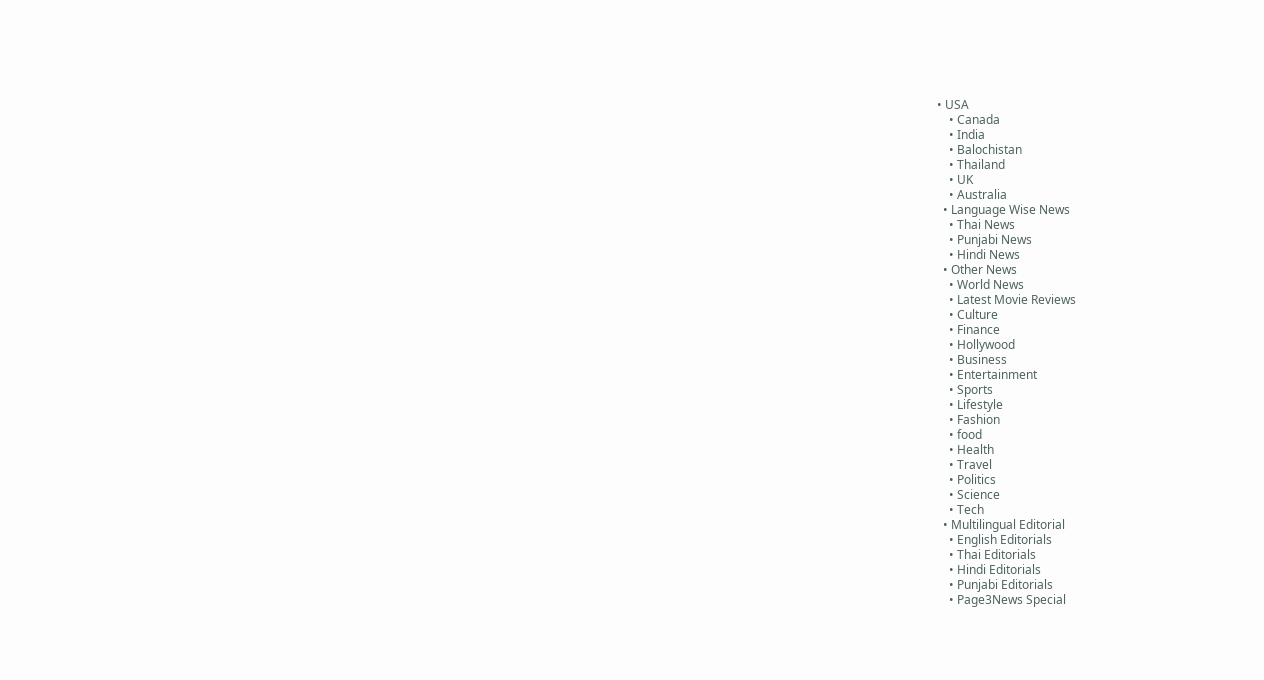• USA
    • Canada
    • India
    • Balochistan
    • Thailand
    • UK
    • Australia
  • Language Wise News
    • Thai News
    • Punjabi News
    • Hindi News
  • Other News
    • World News
    • Latest Movie Reviews
    • Culture
    • Finance
    • Hollywood
    • Business
    • Entertainment
    • Sports
    • Lifestyle
    • Fashion
    • food
    • Health
    • Travel
    • Politics
    • Science
    • Tech
  • Multilingual Editorial
    • English Editorials
    • Thai Editorials
    • Hindi Editorials
    • Punjabi Editorials
    • Page3News Special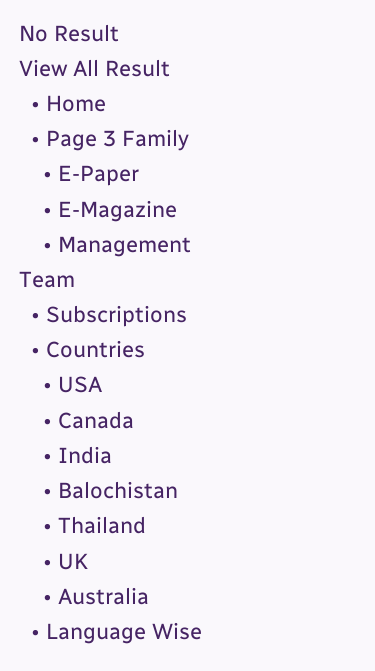No Result
View All Result
  • Home
  • Page 3 Family
    • E-Paper
    • E-Magazine
    • Management Team
  • Subscriptions
  • Countries
    • USA
    • Canada
    • India
    • Balochistan
    • Thailand
    • UK
    • Australia
  • Language Wise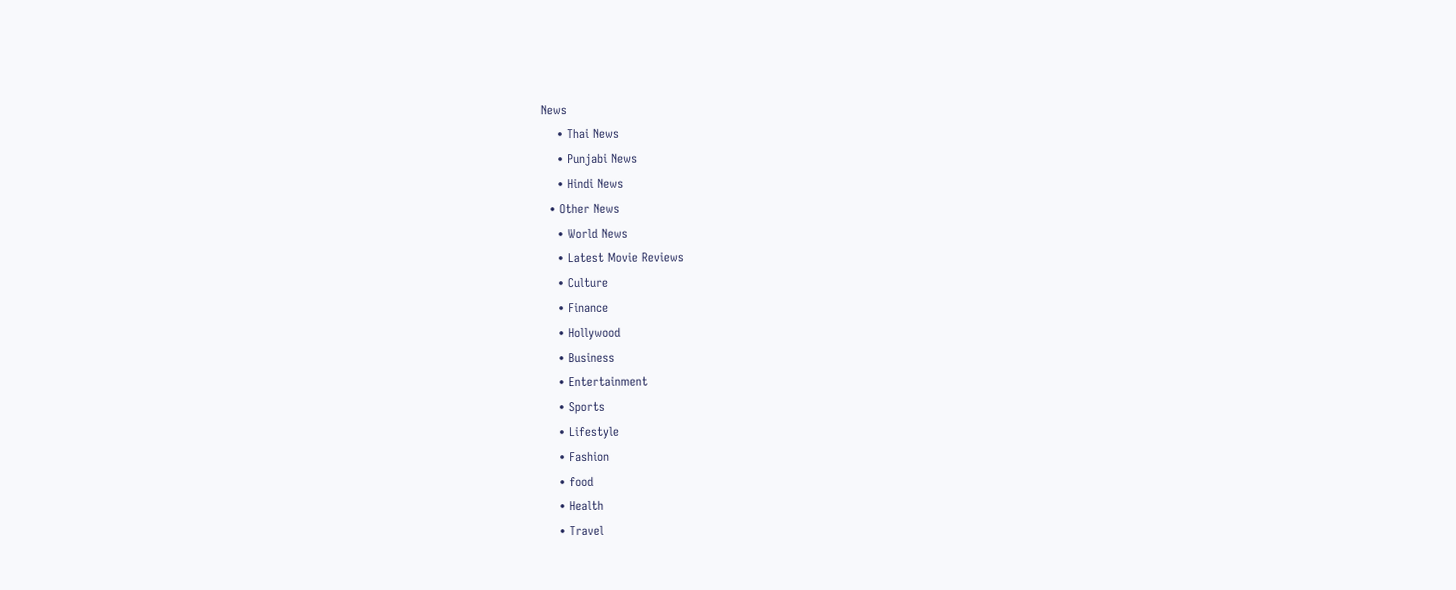News
    • Thai News
    • Punjabi News
    • Hindi News
  • Other News
    • World News
    • Latest Movie Reviews
    • Culture
    • Finance
    • Hollywood
    • Business
    • Entertainment
    • Sports
    • Lifestyle
    • Fashion
    • food
    • Health
    • Travel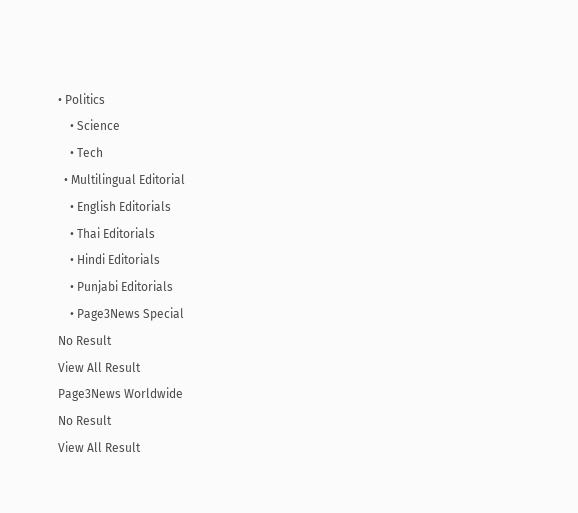• Politics
    • Science
    • Tech
  • Multilingual Editorial
    • English Editorials
    • Thai Editorials
    • Hindi Editorials
    • Punjabi Editorials
    • Page3News Special
No Result
View All Result
Page3News Worldwide
No Result
View All Result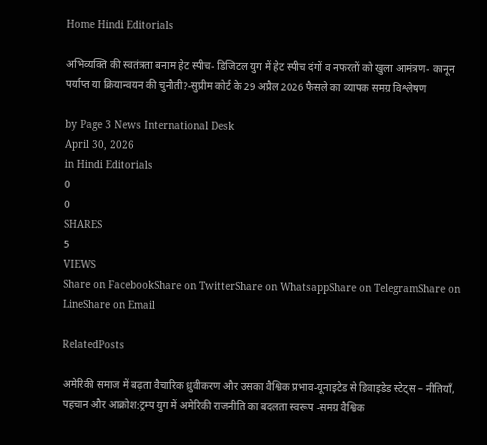Home Hindi Editorials

अभिव्यक्ति की स्वतंत्रता बनाम हेट स्पीच- डिजिटल युग में हेट स्पीच दंगों व नफरतों को खुला आमंत्रण- कानून पर्याप्त या क्रियान्वयन की चुनौती?-सुप्रीम कोर्ट के 29 अप्रैल 2026 फैसले का व्यापक समग्र विश्लेषण

by Page 3 News International Desk
April 30, 2026
in Hindi Editorials
0
0
SHARES
5
VIEWS
Share on FacebookShare on TwitterShare on WhatsappShare on TelegramShare on LineShare on Email

RelatedPosts

अमेरिकी समाज में बढ़ता वैचारिक ध्रुवीकरण और उसका वैश्विक प्रभाव-यूनाइटेड से डिवाइडेड स्टेट्स – नीतियाँ, पहचान और आक्रोश:ट्रम्प युग में अमेरिकी राजनीति का बदलता स्वरूप -समग्र वैश्विक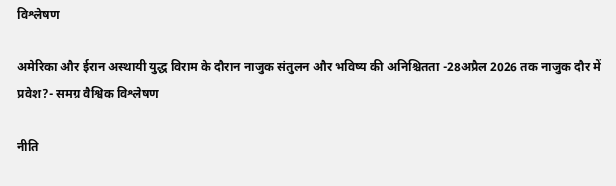विश्लेषण

अमेरिका और ईरान अस्थायी युद्ध विराम के दौरान नाजुक संतुलन और भविष्य की अनिश्चितता -28अप्रैल 2026 तक नाजुक दौर में प्रवेश?- समग्र वैश्विक विश्लेषण

नीति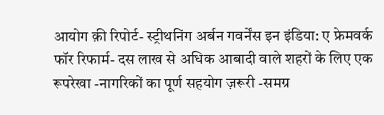आयोग क़ी रिपोर्ट- स्ट्रीथनिंग अर्बन गवर्नेंस इन इंडिया: ए फ्रेमवर्क फॉर रिफार्म- दस लाख से अधिक आबादी वाले शहरों के लिए एक रूपरेखा -नागरिकों का पूर्ण सहयोग ज़रूरी -समग्र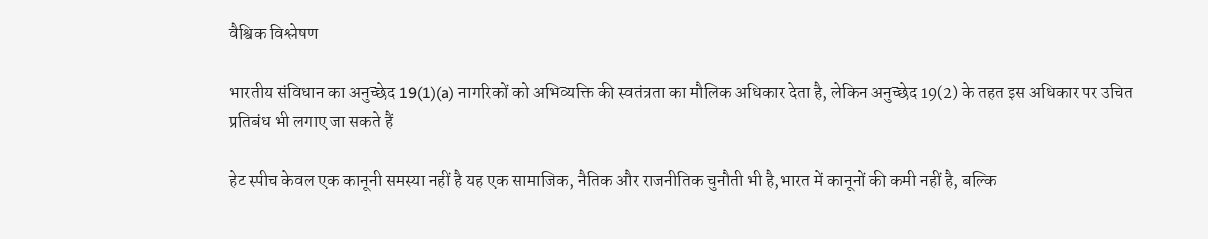वैश्विक विश्लेषण

भारतीय संविधान का अनुच्छेद 19(1)(a) नागरिकों को अभिव्यक्ति की स्वतंत्रता का मौलिक अधिकार देता है, लेकिन अनुच्छेद 19(2) के तहत इस अधिकार पर उचित प्रतिबंध भी लगाए जा सकते हैं

हेट स्पीच केवल एक कानूनी समस्या नहीं है यह एक सामाजिक, नैतिक और राजनीतिक चुनौती भी है,भारत में कानूनों की कमी नहीं है, बल्कि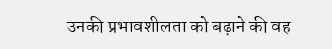उनकी प्रभावशीलता को बढ़ाने की वह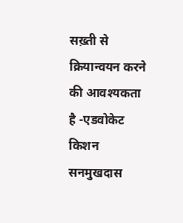सख़्ती से क्रियान्वयन करने की आवश्यकता है -एडवोकेट किशन सनमुखदास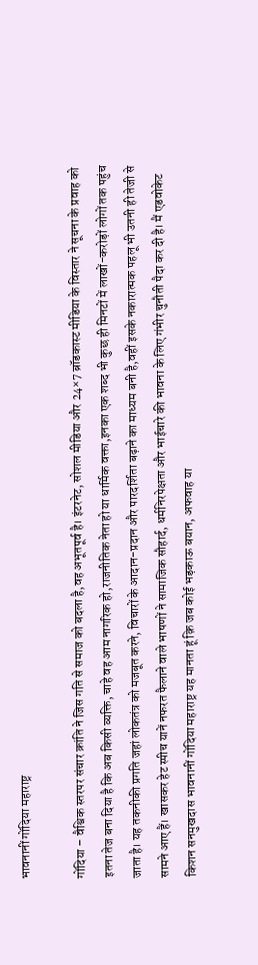भावनानीं गोंदिया महाराष्ट्र

गोंदिया – वैश्विक स्तरपर संचार क्रांति ने जिस गति से समाज को बदला है,वह अभूतपूर्व है। इंटरनेट, सोशल मीडिया और 24×7 ब्रॉडकास्ट मीडिया के विस्तार ने सूचना के प्रवाह को इतना तेज बना दिया है कि अब किसी व्यक्ति, चाहे वह आम नागरिक हो,राजनीतिक नेता हो या धार्मिक वक्ता,इनका एक शब्द भी कुछ ही मिनटों में लाखों-करोड़ों लोगों तक पहुंच जाता है। यह तकनीकी प्रगति जहां लोकतंत्र को मजबूत करने, विचारों के आदान-प्रदान और पारदर्शिता बढ़ाने का माध्यम बनी है,वहीं इसके नकारात्मक पहलू भी उतनी ही तेजी से सामने आए हैं। खासकर हेट स्पीच यानें नफरत फैलाने वाले भाषणों ने सामाजिक सौहार्द, धर्मनिरपेक्षता और भाईचारे की भावना के लिए गंभीर चुनौती पैदा कर दी है। मैं एडवोकेट किशन सनमुखदास भावनानीं गोंदिया महाराष्ट्र यह मानता हूं क़ि जब कोई भड़काऊ बयान, अफवाह या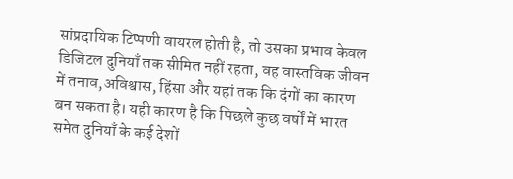सांप्रदायिक टिप्पणी वायरल होती है, तो उसका प्रभाव केवल डिजिटल दुनियाँ तक सीमित नहीं रहता, वह वास्तविक जीवन में तनाव,अविश्वास, हिंसा और यहां तक कि दंगों का कारण बन सकता है। यही कारण है कि पिछले कुछ वर्षों में भारत समेत दुनियाँ के कई देशों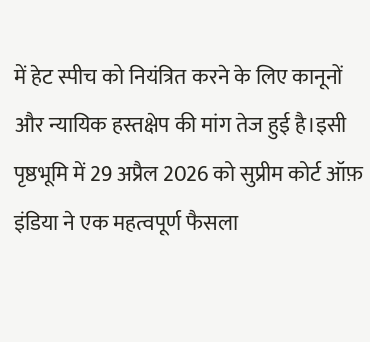में हेट स्पीच को नियंत्रित करने के लिए कानूनों और न्यायिक हस्तक्षेप की मांग तेज हुई है।इसी पृष्ठभूमि में 29 अप्रैल 2026 को सुप्रीम कोर्ट ऑफ़ इंडिया ने एक महत्वपूर्ण फैसला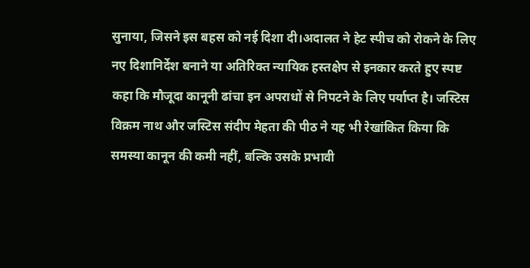सुनाया, जिसने इस बहस को नई दिशा दी।अदालत ने हेट स्पीच को रोकने के लिए नए दिशानिर्देश बनाने या अतिरिक्त न्यायिक हस्तक्षेप से इनकार करते हुए स्पष्ट कहा कि मौजूदा कानूनी ढांचा इन अपराधों से निपटने के लिए पर्याप्त है। जस्टिस विक्रम नाथ और जस्टिस संदीप मेहता की पीठ ने यह भी रेखांकित किया कि समस्या कानून की कमी नहीं, बल्कि उसके प्रभावी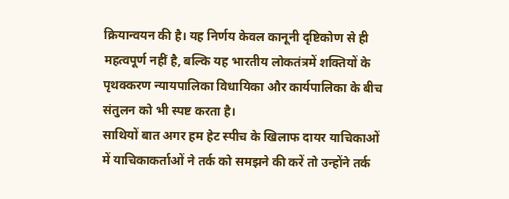क्रियान्वयन की है। यह निर्णय केवल कानूनी दृष्टिकोण से ही महत्वपूर्ण नहीं है, बल्कि यह भारतीय लोकतंत्रमें शक्तियों के पृथक्करण न्यायपालिका विधायिका और कार्यपालिका के बीच संतुलन को भी स्पष्ट करता है।
साथियों बात अगर हम हेट स्पीच के खिलाफ दायर याचिकाओं में याचिकाकर्ताओं ने तर्क को समझने की करें तो उन्होंने तर्क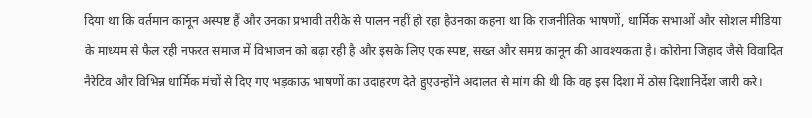दिया था कि वर्तमान कानून अस्पष्ट हैं और उनका प्रभावी तरीके से पालन नहीं हो रहा हैउनका कहना था कि राजनीतिक भाषणों, धार्मिक सभाओं और सोशल मीडिया के माध्यम से फैल रही नफरत समाज में विभाजन को बढ़ा रही है और इसके लिए एक स्पष्ट, सख्त और समग्र कानून की आवश्यकता है। कोरोना जिहाद जैसे विवादित नैरेटिव और विभिन्न धार्मिक मंचों से दिए गए भड़काऊ भाषणों का उदाहरण देते हुएउन्होंने अदालत से मांग की थी कि वह इस दिशा में ठोस दिशानिर्देश जारी करे।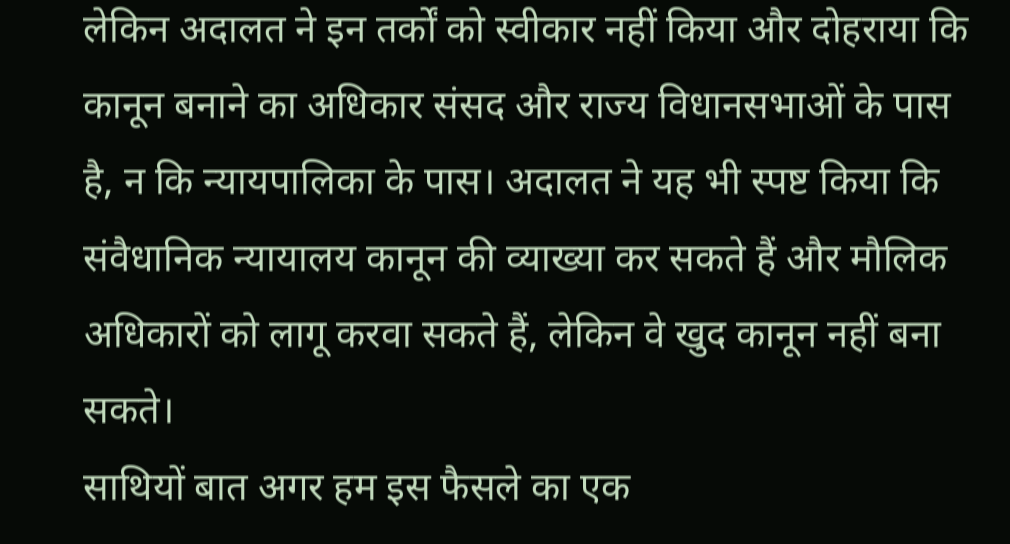लेकिन अदालत ने इन तर्कों को स्वीकार नहीं किया और दोहराया कि कानून बनाने का अधिकार संसद और राज्य विधानसभाओं के पास है, न कि न्यायपालिका के पास। अदालत ने यह भी स्पष्ट किया कि संवैधानिक न्यायालय कानून की व्याख्या कर सकते हैं और मौलिक अधिकारों को लागू करवा सकते हैं, लेकिन वे खुद कानून नहीं बना सकते।
साथियों बात अगर हम इस फैसले का एक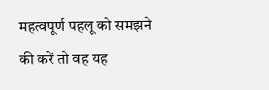महत्वपूर्ण पहलू को समझने की करें तो वह यह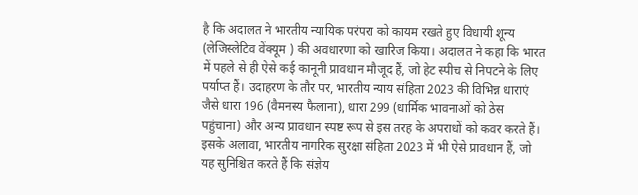है कि अदालत ने भारतीय न्यायिक परंपरा को कायम रखते हुए विधायी शून्य (लेजिस्लेटिव वेंक्यूम ) की अवधारणा को खारिज किया। अदालत ने कहा कि भारत में पहले से ही ऐसे कई कानूनी प्रावधान मौजूद हैं, जो हेट स्पीच से निपटने के लिए पर्याप्त हैं। उदाहरण के तौर पर, भारतीय न्याय संहिता 2023 की विभिन्न धाराएं जैसे धारा 196 (वैमनस्य फैलाना), धारा 299 (धार्मिक भावनाओं को ठेस पहुंचाना) और अन्य प्रावधान स्पष्ट रूप से इस तरह के अपराधों को कवर करते हैं। इसके अलावा, भारतीय नागरिक सुरक्षा संहिता 2023 में भी ऐसे प्रावधान हैं, जो यह सुनिश्चित करते हैं कि संज्ञेय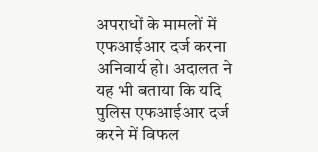अपराधों के मामलों में एफआईआर दर्ज करना अनिवार्य हो। अदालत ने यह भी बताया कि यदि पुलिस एफआईआर दर्ज करने में विफल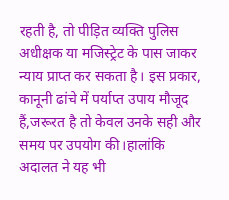रहती है, तो पीड़ित व्यक्ति पुलिस अधीक्षक या मजिस्ट्रेट के पास जाकर न्याय प्राप्त कर सकता है। इस प्रकार, कानूनी ढांचे में पर्याप्त उपाय मौजूद हैं,जरूरत है तो केवल उनके सही और समय पर उपयोग की।हालांकि अदालत ने यह भी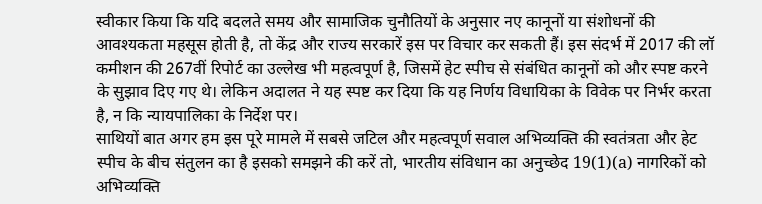स्वीकार किया कि यदि बदलते समय और सामाजिक चुनौतियों के अनुसार नए कानूनों या संशोधनों की आवश्यकता महसूस होती है, तो केंद्र और राज्य सरकारें इस पर विचार कर सकती हैं। इस संदर्भ में 2017 की लॉ कमीशन की 267वीं रिपोर्ट का उल्लेख भी महत्वपूर्ण है, जिसमें हेट स्पीच से संबंधित कानूनों को और स्पष्ट करने के सुझाव दिए गए थे। लेकिन अदालत ने यह स्पष्ट कर दिया कि यह निर्णय विधायिका के विवेक पर निर्भर करता है, न कि न्यायपालिका के निर्देश पर।
साथियों बात अगर हम इस पूरे मामले में सबसे जटिल और महत्वपूर्ण सवाल अभिव्यक्ति की स्वतंत्रता और हेट स्पीच के बीच संतुलन का है इसको समझने की करें तो, भारतीय संविधान का अनुच्छेद 19(1)(a) नागरिकों को अभिव्यक्ति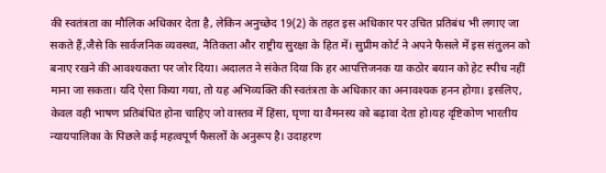की स्वतंत्रता का मौलिक अधिकार देता है, लेकिन अनुच्छेद 19(2) के तहत इस अधिकार पर उचित प्रतिबंध भी लगाए जा सकते हैं,जैसे कि सार्वजनिक व्यवस्था, नैतिकता और राष्ट्रीय सुरक्षा के हित में। सुप्रीम कोर्ट ने अपने फैसले में इस संतुलन को बनाए रखने की आवश्यकता पर जोर दिया। अदालत ने संकेत दिया कि हर आपत्तिजनक या कठोर बयान को हेट स्पीच नहीं माना जा सकता। यदि ऐसा किया गया, तो यह अभिव्यक्ति की स्वतंत्रता के अधिकार का अनावश्यक हनन होगा। इसलिए, केवल वही भाषण प्रतिबंधित होना चाहिए जो वास्तव में हिंसा, घृणा या वैमनस्य को बढ़ावा देता हो।यह दृष्टिकोण भारतीय न्यायपालिका के पिछले कई महत्वपूर्ण फैसलों के अनुरूप है। उदाहरण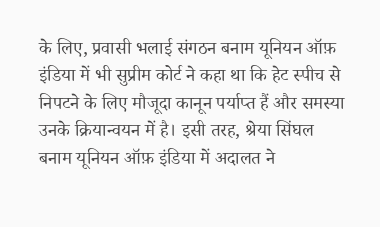के लिए, प्रवासी भलाई संगठन बनाम यूनियन ऑफ़ इंडिया में भी सुप्रीम कोर्ट ने कहा था कि हेट स्पीच से निपटने के लिए मौजूदा कानून पर्याप्त हैं और समस्या उनके क्रियान्वयन में है। इसी तरह, श्रेया सिंघल बनाम यूनियन ऑफ़ इंडिया में अदालत ने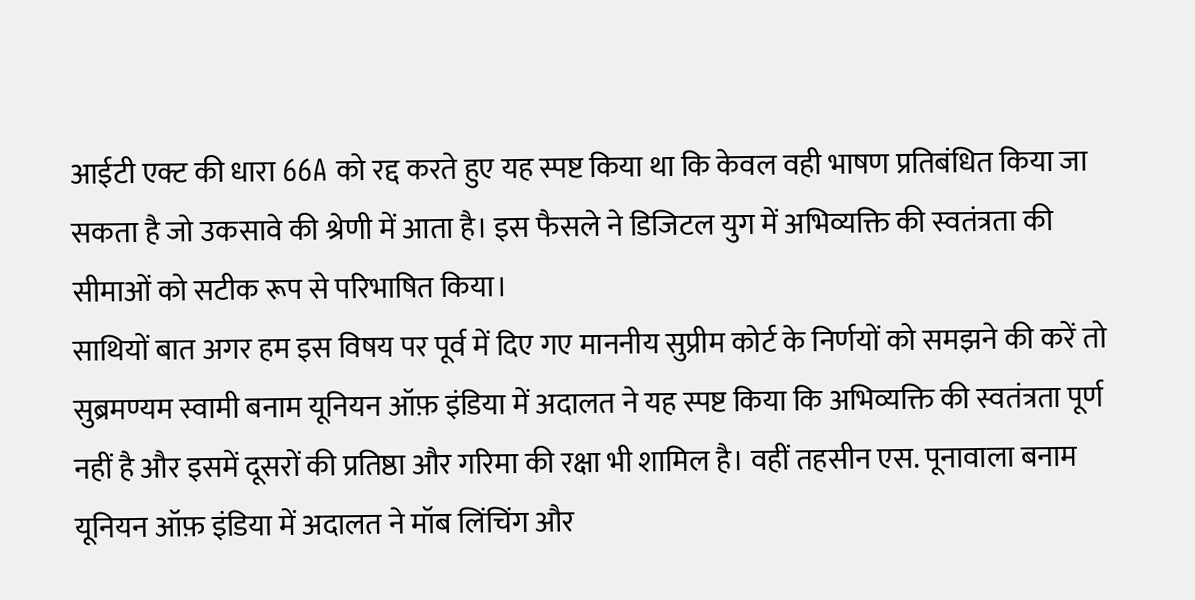आईटी एक्ट की धारा 66A को रद्द करते हुए यह स्पष्ट किया था कि केवल वही भाषण प्रतिबंधित किया जा सकता है जो उकसावे की श्रेणी में आता है। इस फैसले ने डिजिटल युग में अभिव्यक्ति की स्वतंत्रता की सीमाओं को सटीक रूप से परिभाषित किया।
साथियों बात अगर हम इस विषय पर पूर्व में दिए गए माननीय सुप्रीम कोर्ट के निर्णयों को समझने की करें तो सुब्रमण्यम स्वामी बनाम यूनियन ऑफ़ इंडिया में अदालत ने यह स्पष्ट किया कि अभिव्यक्ति की स्वतंत्रता पूर्ण नहीं है और इसमें दूसरों की प्रतिष्ठा और गरिमा की रक्षा भी शामिल है। वहीं तहसीन एस. पूनावाला बनाम यूनियन ऑफ़ इंडिया में अदालत ने मॉब लिंचिंग और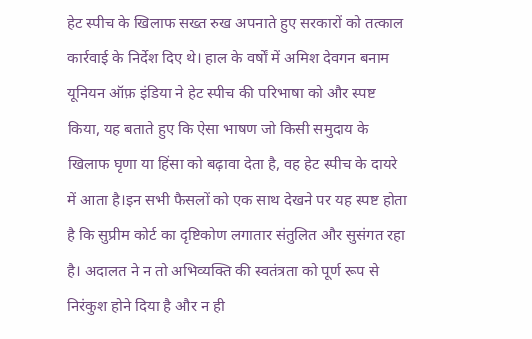हेट स्पीच के खिलाफ सख्त रुख अपनाते हुए सरकारों को तत्काल कार्रवाई के निर्देश दिए थे। हाल के वर्षों में अमिश देवगन बनाम यूनियन ऑफ़ इंडिया ने हेट स्पीच की परिभाषा को और स्पष्ट किया, यह बताते हुए कि ऐसा भाषण जो किसी समुदाय के खिलाफ घृणा या हिंसा को बढ़ावा देता है, वह हेट स्पीच के दायरे में आता है।इन सभी फैसलों को एक साथ देखने पर यह स्पष्ट होता है कि सुप्रीम कोर्ट का दृष्टिकोण लगातार संतुलित और सुसंगत रहा है। अदालत ने न तो अभिव्यक्ति की स्वतंत्रता को पूर्ण रूप से निरंकुश होने दिया है और न ही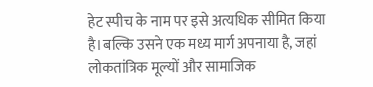हेट स्पीच के नाम पर इसे अत्यधिक सीमित किया है।बल्कि उसने एक मध्य मार्ग अपनाया है, जहां लोकतांत्रिक मूल्यों और सामाजिक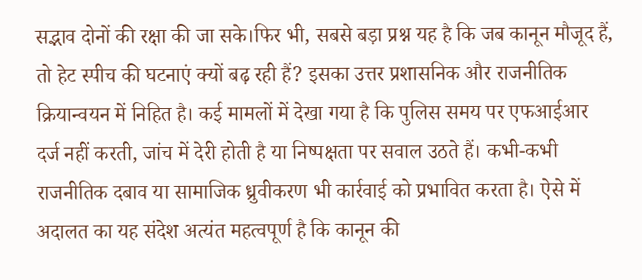सद्भाव दोनों की रक्षा की जा सके।फिर भी, सबसे बड़ा प्रश्न यह है कि जब कानून मौजूद हैं, तो हेट स्पीच की घटनाएं क्यों बढ़ रही हैं? इसका उत्तर प्रशासनिक और राजनीतिक क्रियान्वयन में निहित है। कई मामलों में देखा गया है कि पुलिस समय पर एफआईआर दर्ज नहीं करती, जांच में देरी होती है या निष्पक्षता पर सवाल उठते हैं। कभी-कभी राजनीतिक दबाव या सामाजिक ध्रुवीकरण भी कार्रवाई को प्रभावित करता है। ऐसे में अदालत का यह संदेश अत्यंत महत्वपूर्ण है कि कानून की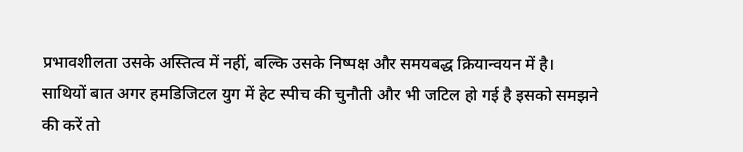प्रभावशीलता उसके अस्तित्व में नहीं, बल्कि उसके निष्पक्ष और समयबद्ध क्रियान्वयन में है।
साथियों बात अगर हमडिजिटल युग में हेट स्पीच की चुनौती और भी जटिल हो गई है इसको समझने की करें तो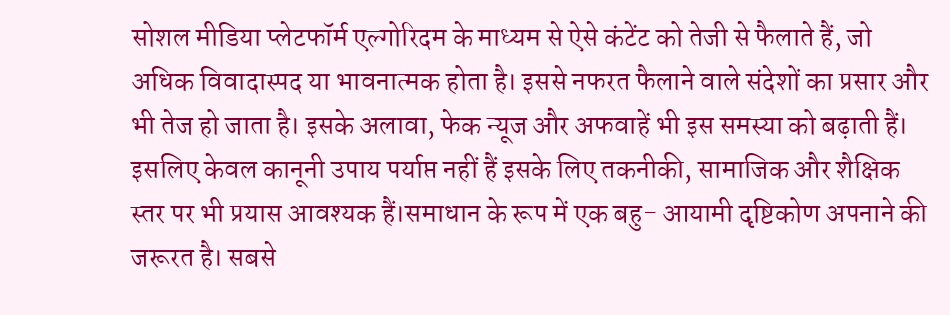सोशल मीडिया प्लेटफॉर्म एल्गोरिदम के माध्यम से ऐसे कंटेंट को तेजी से फैलाते हैं, जो अधिक विवादास्पद या भावनात्मक होता है। इससे नफरत फैलाने वाले संदेशों का प्रसार और भी तेज हो जाता है। इसके अलावा, फेक न्यूज और अफवाहें भी इस समस्या को बढ़ाती हैं। इसलिए केवल कानूनी उपाय पर्याप्त नहीं हैं इसके लिए तकनीकी, सामाजिक और शैक्षिक स्तर पर भी प्रयास आवश्यक हैं।समाधान के रूप में एक बहु- आयामी दृष्टिकोण अपनाने की जरूरत है। सबसे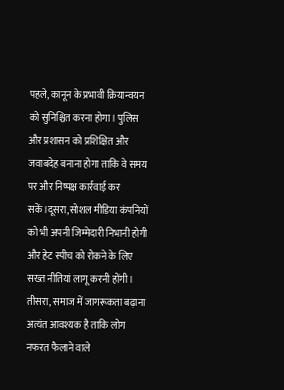पहले, कानून के प्रभावी क्रियान्वयन को सुनिश्चित करना होगा। पुलिस और प्रशासन को प्रशिक्षित और जवाबदेह बनाना होगा ताकि वे समय पर और निष्पक्ष कार्रवाई कर सकें।दूसरा,सोशल मीडिया कंपनियों को भी अपनी जिम्मेदारी निभानी होगी और हेट स्पीच को रोकने के लिए सख्त नीतियां लागू करनी होंगी। तीसरा, समाज में जागरूकता बढ़ाना अत्यंत आवश्यक है ताकि लोग नफरत फैलाने वाले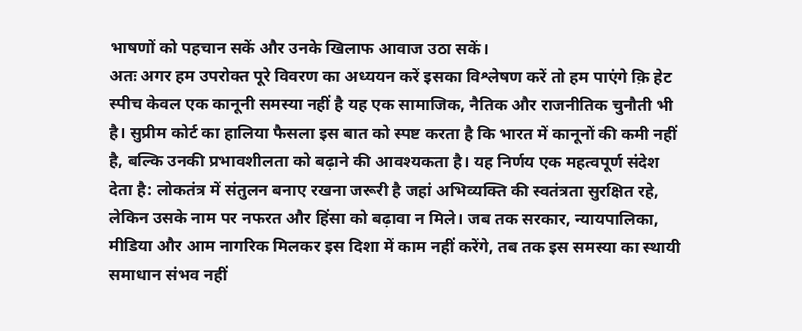भाषणों को पहचान सकें और उनके खिलाफ आवाज उठा सकें।
अतः अगर हम उपरोक्त पूरे विवरण का अध्ययन करें इसका विश्लेषण करें तो हम पाएंगे क़ि हेट स्पीच केवल एक कानूनी समस्या नहीं है यह एक सामाजिक, नैतिक और राजनीतिक चुनौती भी है। सुप्रीम कोर्ट का हालिया फैसला इस बात को स्पष्ट करता है कि भारत में कानूनों की कमी नहीं है, बल्कि उनकी प्रभावशीलता को बढ़ाने की आवश्यकता है। यह निर्णय एक महत्वपूर्ण संदेश देता है: लोकतंत्र में संतुलन बनाए रखना जरूरी है जहां अभिव्यक्ति की स्वतंत्रता सुरक्षित रहे, लेकिन उसके नाम पर नफरत और हिंसा को बढ़ावा न मिले। जब तक सरकार, न्यायपालिका, मीडिया और आम नागरिक मिलकर इस दिशा में काम नहीं करेंगे, तब तक इस समस्या का स्थायी समाधान संभव नहीं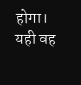होगा। यही वह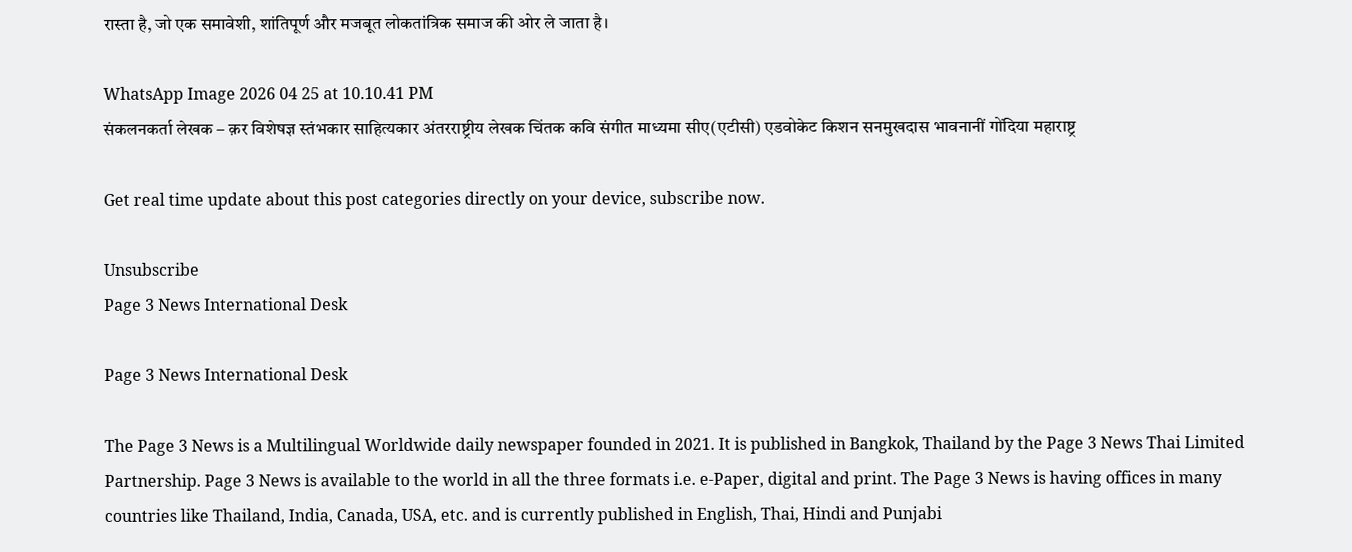रास्ता है, जो एक समावेशी, शांतिपूर्ण और मजबूत लोकतांत्रिक समाज की ओर ले जाता है।

WhatsApp Image 2026 04 25 at 10.10.41 PM
संकलनकर्ता लेखक – क़र विशेषज्ञ स्तंभकार साहित्यकार अंतरराष्ट्रीय लेखक चिंतक कवि संगीत माध्यमा सीए(एटीसी) एडवोकेट किशन सनमुखदास भावनानीं गोंदिया महाराष्ट्र

Get real time update about this post categories directly on your device, subscribe now.

Unsubscribe
Page 3 News International Desk

Page 3 News International Desk

The Page 3 News is a Multilingual Worldwide daily newspaper founded in 2021. It is published in Bangkok, Thailand by the Page 3 News Thai Limited Partnership. Page 3 News is available to the world in all the three formats i.e. e-Paper, digital and print. The Page 3 News is having offices in many countries like Thailand, India, Canada, USA, etc. and is currently published in English, Thai, Hindi and Punjabi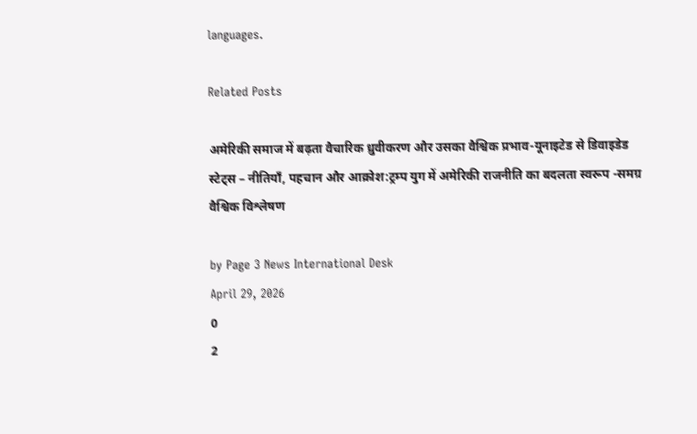languages.

Related Posts

अमेरिकी समाज में बढ़ता वैचारिक ध्रुवीकरण और उसका वैश्विक प्रभाव-यूनाइटेड से डिवाइडेड स्टेट्स – नीतियाँ, पहचान और आक्रोश:ट्रम्प युग में अमेरिकी राजनीति का बदलता स्वरूप -समग्र वैश्विक विश्लेषण

by Page 3 News International Desk
April 29, 2026
0
2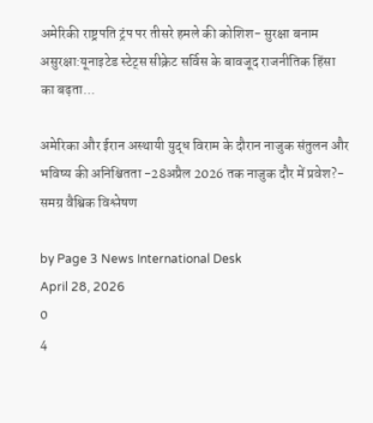अमेरिकी राष्ट्रपति ट्रंप पर तीसरे हमले की कोशिश- सुरक्षा बनाम असुरक्षा:यूनाइटेड स्टेट्स सीक्रेट सर्विस के बावजूद राजनीतिक हिंसा का बढ़ता...

अमेरिका और ईरान अस्थायी युद्ध विराम के दौरान नाजुक संतुलन और भविष्य की अनिश्चितता -28अप्रैल 2026 तक नाजुक दौर में प्रवेश?- समग्र वैश्विक विश्लेषण

by Page 3 News International Desk
April 28, 2026
0
4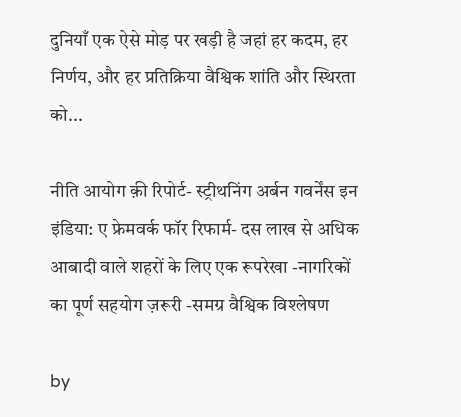दुनियाँ एक ऐसे मोड़ पर खड़ी है जहां हर कदम, हर निर्णय, और हर प्रतिक्रिया वैश्विक शांति और स्थिरता को...

नीति आयोग क़ी रिपोर्ट- स्ट्रीथनिंग अर्बन गवर्नेंस इन इंडिया: ए फ्रेमवर्क फॉर रिफार्म- दस लाख से अधिक आबादी वाले शहरों के लिए एक रूपरेखा -नागरिकों का पूर्ण सहयोग ज़रूरी -समग्र वैश्विक विश्लेषण

by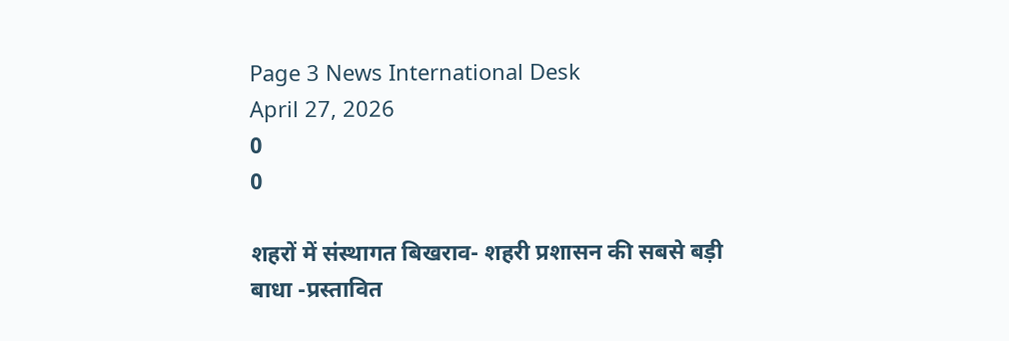Page 3 News International Desk
April 27, 2026
0
0

शहरों में संस्थागत बिखराव- शहरी प्रशासन की सबसे बड़ी बाधा -प्रस्तावित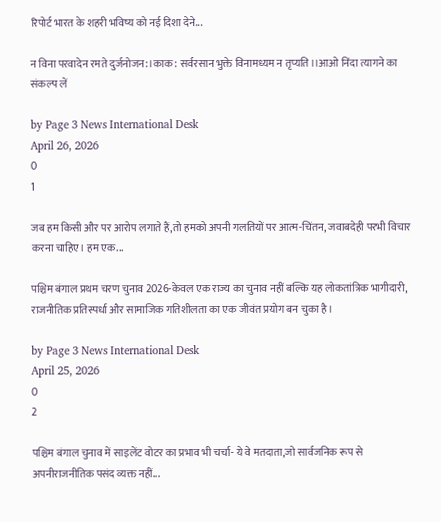रिपोर्ट भारत के शहरी भविष्य को नई दिशा देने...

न विना परवादेन रमते दुर्जनोजन:।काक: सर्वरसान भुक्ते विनामध्यम न तृप्यति।।आओ निंदा त्यागने का संकल्प लें

by Page 3 News International Desk
April 26, 2026
0
1

जब हम किसी और पर आरोप लगाते हैं,तो हमको अपनी गलतियों पर आत्म-चिंतन, जवाबदेही परभी विचार करना चाहिए। हम एक...

पश्चिम बंगाल प्रथम चरण चुनाव 2026-केवल एक राज्य का चुनाव नहीं बल्कि यह लोकतांत्रिक भागीदारी, राजनीतिक प्रतिस्पर्धा और सामाजिक गतिशीलता का एक जीवंत प्रयोग बन चुका है।

by Page 3 News International Desk
April 25, 2026
0
2

पश्चिम बंगाल चुनाव में साइलेंट वोटर का प्रभाव भी चर्चा- ये वे मतदाता,जो सार्वजनिक रूप से अपनीराजनीतिक पसंद व्यक्त नहीं...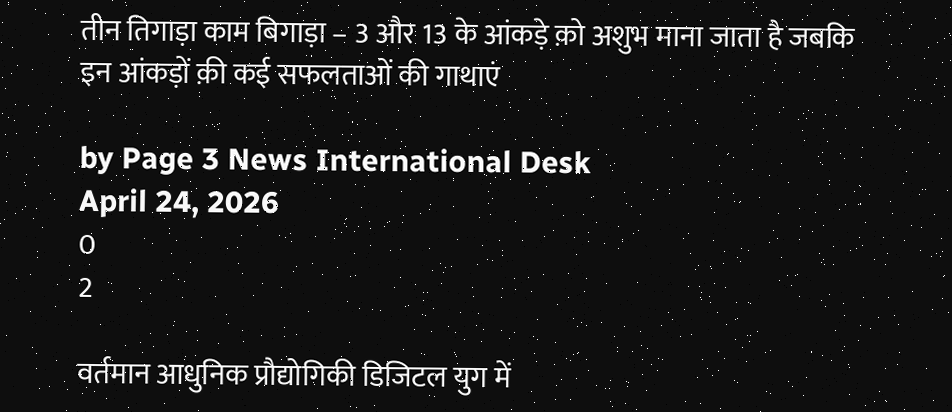तीन तिगाड़ा काम बिगाड़ा – 3 और 13 के आंकड़े क़ो अशुभ माना जाता है जबकि इन आंकड़ों क़ी कई सफलताओं की गाथाएं

by Page 3 News International Desk
April 24, 2026
0
2

वर्तमान आधुनिक प्रौद्योगिकी डिजिटल युग में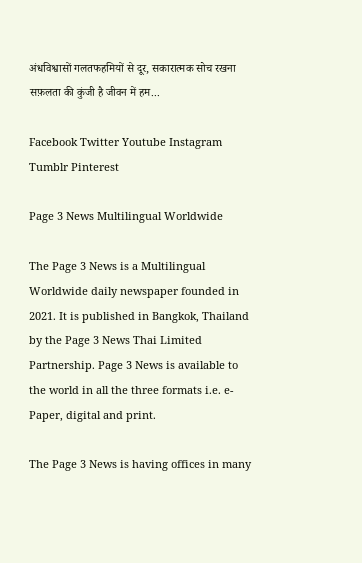अंधविश्वासों गलतफहमियों से दूर, सकारात्मक सोच रखना सफ़लता की कुंजी है जीवन में हम...

Facebook Twitter Youtube Instagram Tumblr Pinterest

Page 3 News Multilingual Worldwide

The Page 3 News is a Multilingual Worldwide daily newspaper founded in 2021. It is published in Bangkok, Thailand by the Page 3 News Thai Limited Partnership. Page 3 News is available to the world in all the three formats i.e. e-Paper, digital and print.

The Page 3 News is having offices in many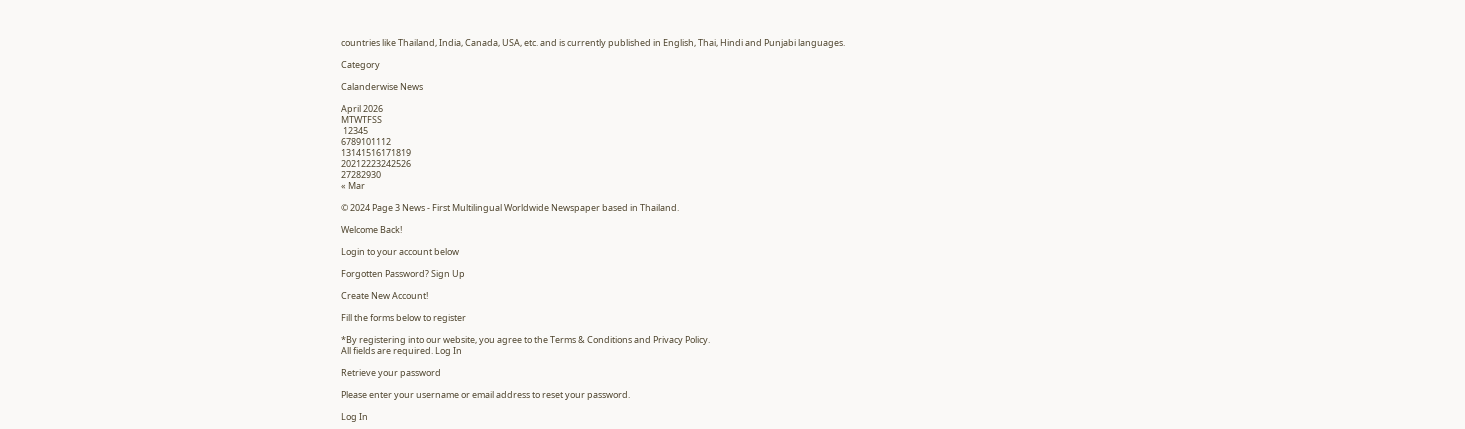countries like Thailand, India, Canada, USA, etc. and is currently published in English, Thai, Hindi and Punjabi languages.

Category

Calanderwise News

April 2026
MTWTFSS
 12345
6789101112
13141516171819
20212223242526
27282930
« Mar

© 2024 Page 3 News - First Multilingual Worldwide Newspaper based in Thailand.

Welcome Back!

Login to your account below

Forgotten Password? Sign Up

Create New Account!

Fill the forms below to register

*By registering into our website, you agree to the Terms & Conditions and Privacy Policy.
All fields are required. Log In

Retrieve your password

Please enter your username or email address to reset your password.

Log In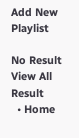Add New Playlist

No Result
View All Result
  • Home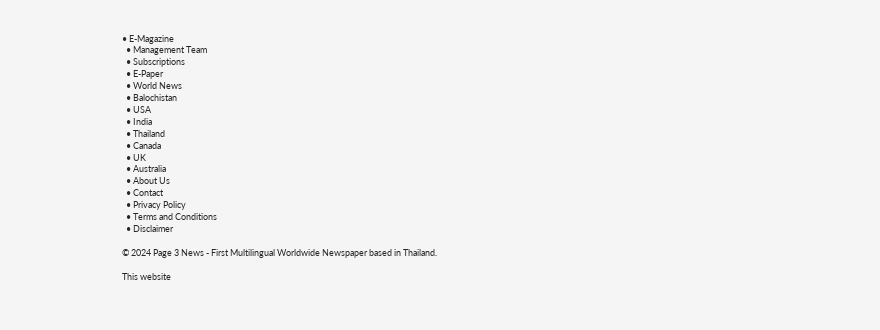• E-Magazine
  • Management Team
  • Subscriptions
  • E-Paper
  • World News
  • Balochistan
  • USA
  • India
  • Thailand
  • Canada
  • UK
  • Australia
  • About Us
  • Contact
  • Privacy Policy
  • Terms and Conditions
  • Disclaimer

© 2024 Page 3 News - First Multilingual Worldwide Newspaper based in Thailand.

This website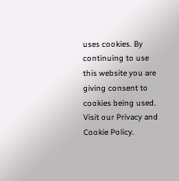uses cookies. By continuing to use this website you are giving consent to cookies being used. Visit our Privacy and Cookie Policy.